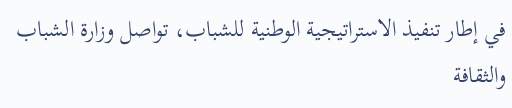في إطار تنفيذ الاستراتيجية الوطنية للشباب، تواصل وزارة الشباب والثقافة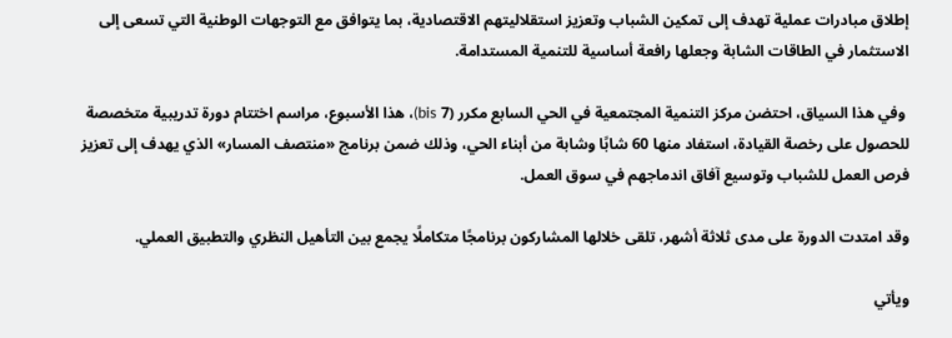إطلاق مبادرات عملية تهدف إلى تمكين الشباب وتعزيز استقلاليتهم الاقتصادية، بما يتوافق مع التوجهات الوطنية التي تسعى إلى الاستثمار في الطاقات الشابة وجعلها رافعة أساسية للتنمية المستدامة.

 وفي هذا السياق، احتضن مركز التنمية المجتمعية في الحي السابع مكرر (7 bis)، هذا الأسبوع، مراسم اختتام دورة تدريبية متخصصة للحصول على رخصة القيادة، استفاد منها 60 شابًا وشابة من أبناء الحي، وذلك ضمن برنامج «منتصف المسار» الذي يهدف إلى تعزيز فرص العمل للشباب وتوسيع آفاق اندماجهم في سوق العمل.

وقد امتدت الدورة على مدى ثلاثة أشهر، تلقى خلالها المشاركون برنامجًا متكاملًا يجمع بين التأهيل النظري والتطبيق العملي.

ويأتي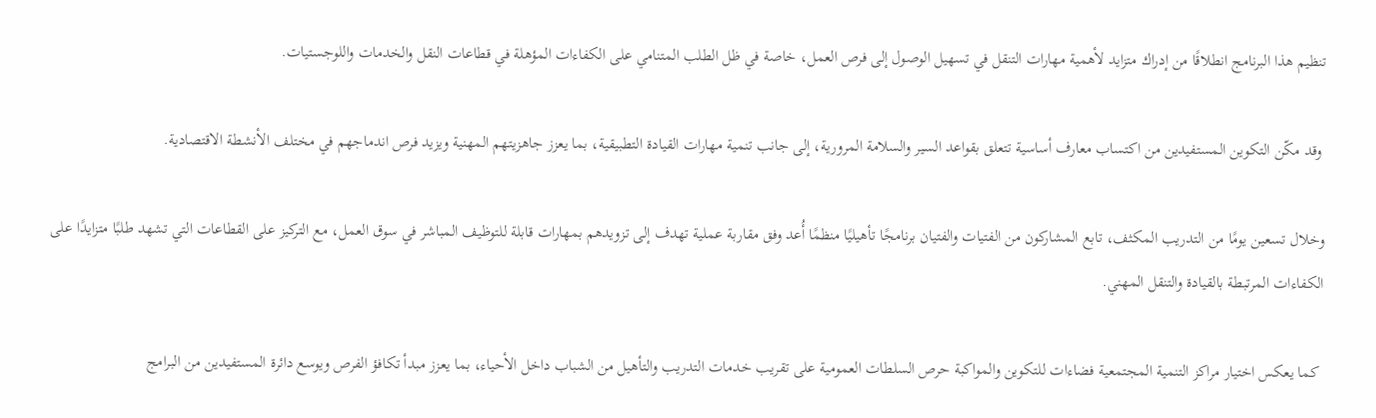تنظيم هذا البرنامج انطلاقًا من إدراك متزايد لأهمية مهارات التنقل في تسهيل الوصول إلى فرص العمل، خاصة في ظل الطلب المتنامي على الكفاءات المؤهلة في قطاعات النقل والخدمات واللوجستيات.

 وقد مكّن التكوين المستفيدين من اكتساب معارف أساسية تتعلق بقواعد السير والسلامة المرورية، إلى جانب تنمية مهارات القيادة التطبيقية، بما يعزز جاهزيتهم المهنية ويزيد فرص اندماجهم في مختلف الأنشطة الاقتصادية.

وخلال تسعين يومًا من التدريب المكثف، تابع المشاركون من الفتيات والفتيان برنامجًا تأهيليًا منظمًا أُعد وفق مقاربة عملية تهدف إلى تزويدهم بمهارات قابلة للتوظيف المباشر في سوق العمل، مع التركيز على القطاعات التي تشهد طلبًا متزايدًا على الكفاءات المرتبطة بالقيادة والتنقل المهني.

 كما يعكس اختيار مراكز التنمية المجتمعية فضاءات للتكوين والمواكبة حرص السلطات العمومية على تقريب خدمات التدريب والتأهيل من الشباب داخل الأحياء، بما يعزز مبدأ تكافؤ الفرص ويوسع دائرة المستفيدين من البرامج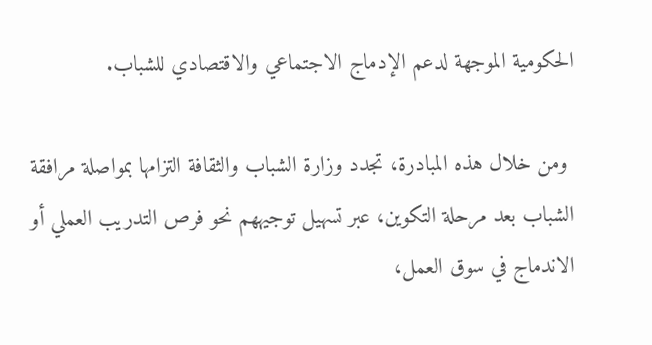الحكومية الموجهة لدعم الإدماج الاجتماعي والاقتصادي للشباب.

 ومن خلال هذه المبادرة، تجدد وزارة الشباب والثقافة التزامها بمواصلة مرافقة الشباب بعد مرحلة التكوين، عبر تسهيل توجيههم نحو فرص التدريب العملي أو الاندماج في سوق العمل،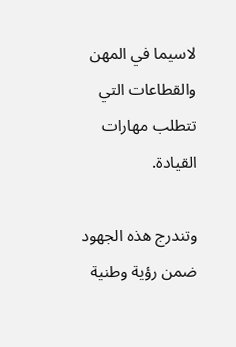لاسيما في المهن والقطاعات التي تتطلب مهارات القيادة.

وتندرج هذه الجهود ضمن رؤية وطنية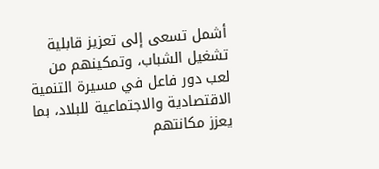أشمل تسعى إلى تعزيز قابلية تشغيل الشباب، وتمكينهم من لعب دور فاعل في مسيرة التنمية الاقتصادية والاجتماعية للبلاد، بما يعزز مكانتهم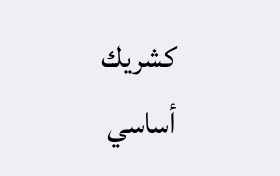كشريك أساسي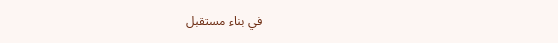في بناء مستقبل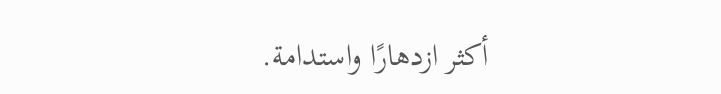أكثر ازدهارًا واستدامة.